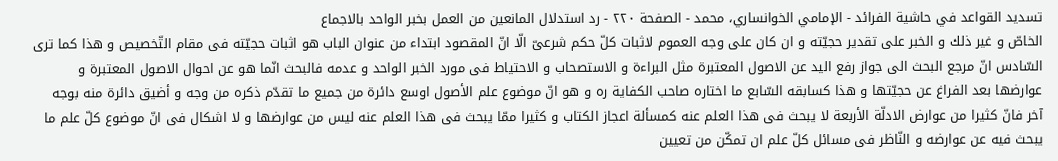تسديد القواعد في حاشية الفرائد - الإمامي الخوانساري، محمد - الصفحة ٢٢٠ - رد استدلال المانعين من العمل بخبر الواحد بالاجماع
الخاصّ و غير ذلك و الخبر على تقدير حجيّته و ان كان على وجه العموم لاثبات كلّ حكم شرعىّ الّا انّ المقصود ابتداء من عنوان الباب هو اثبات حجيّته فى مقام التّخصيص و هذا كما ترى السّادس انّ مرجع البحث الى جواز رفع اليد عن الاصول المعتبرة مثل البراءة و الاستصحاب و الاحتياط فى مورد الخبر الواحد و عدمه فالبحث انّما هو عن احوال الاصول المعتبرة و عوارضها بعد الفراغ عن حجيّتها و هذا كسابقه السّابع ما اختاره صاحب الكفاية ره و هو انّ موضوع علم الأصول اوسع دائرة من جميع ما تقدّم ذكره من وجه و أضيق دائرة منه بوجه آخر فانّ كثيرا من عوارض الادلّة الأربعة لا يبحث فى هذا العلم عنه كمسألة اعجاز الكتاب و كثيرا ممّا يبحث فى هذا العلم عنه ليس من عوارضها و لا اشكال فى انّ موضوع كلّ علم ما يبحث فيه عن عوارضه و النّاظر فى مسائل كلّ علم ان تمكّن من تعيين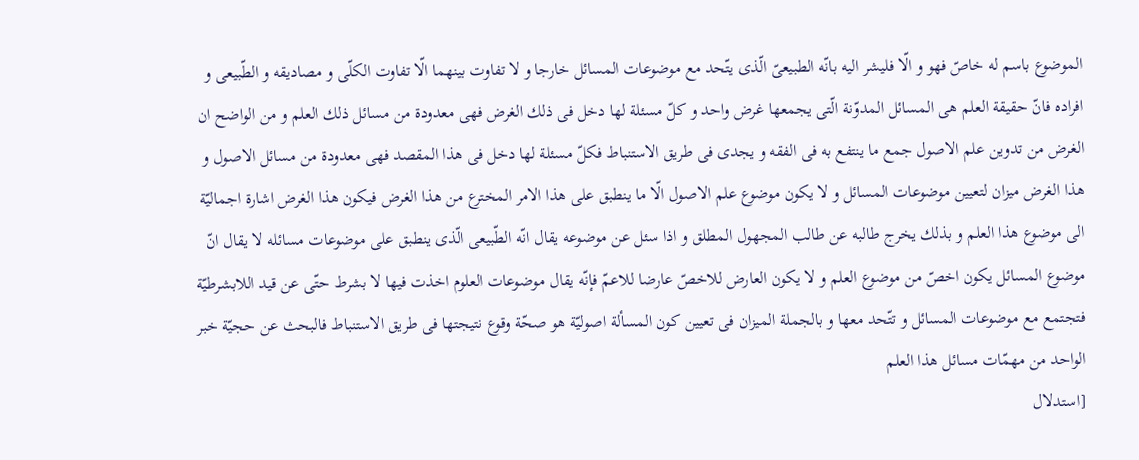الموضوع باسم له خاصّ فهو و الّا فليشر اليه بانّه الطبيعىّ الّذى يتّحد مع موضوعات المسائل خارجا و لا تفاوت بينهما الّا تفاوت الكلّى و مصاديقه و الطّبيعى و افراده فانّ حقيقة العلم هى المسائل المدوّنة الّتى يجمعها غرض واحد و كلّ مسئلة لها دخل فى ذلك الغرض فهى معدودة من مسائل ذلك العلم و من الواضح ان الغرض من تدوين علم الاصول جمع ما ينتفع به فى الفقه و يجدى فى طريق الاستنباط فكلّ مسئلة لها دخل فى هذا المقصد فهى معدودة من مسائل الاصول و هذا الغرض ميزان لتعيين موضوعات المسائل و لا يكون موضوع علم الاصول الّا ما ينطبق على هذا الامر المخترع من هذا الغرض فيكون هذا الغرض اشارة اجماليّة الى موضوع هذا العلم و بذلك يخرج طالبه عن طالب المجهول المطلق و اذا سئل عن موضوعه يقال انّه الطّبيعى الّذى ينطبق على موضوعات مسائله لا يقال انّ موضوع المسائل يكون اخصّ من موضوع العلم و لا يكون العارض للاخصّ عارضا للاعمّ فإنّه يقال موضوعات العلوم اخذت فيها لا بشرط حتّى عن قيد اللابشرطيّة فتجتمع مع موضوعات المسائل و تتّحد معها و بالجملة الميزان فى تعيين كون المسألة اصوليّة هو صحّة وقوع نتيجتها فى طريق الاستنباط فالبحث عن حجيّة خبر الواحد من مهمّات مسائل هذا العلم
[استدلال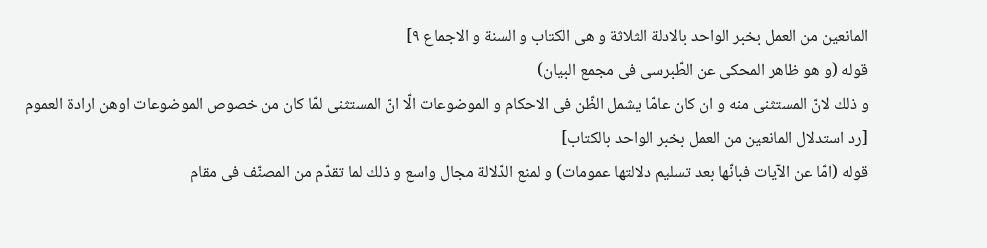المانعين من العمل بخبر الواحد بالادلة الثلاثة و هى الكتاب و السنة و الاجماع ٩]
قوله (و هو ظاهر المحكى عن الطّبرسى فى مجمع البيان)
و ذلك لانّ المستثنى منه و ان كان عامّا يشمل الظّن فى الاحكام و الموضوعات الّا انّ المستثنى لمّا كان من خصوص الموضوعات اوهن ارادة العموم
[رد استدلال المانعين من العمل بخبر الواحد بالكتاب]
قوله (امّا عن الآيات فبانّها بعد تسليم دلالتها عمومات) و لمنع الدّلالة مجال واسع و ذلك لما تقدّم من المصنّف فى مقام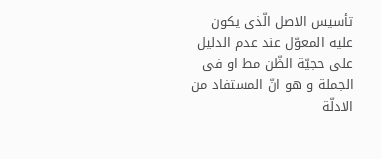تأسيس الاصل الّذى يكون عليه المعوّل عند عدم الدليل على حجيّة الظّن مط او فى الجملة و هو انّ المستفاد من الادلّة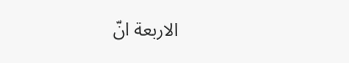الاربعة انّ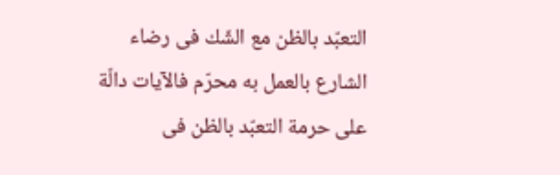التعبّد بالظن مع الشّك فى رضاء الشارع بالعمل به محرّم فالآيات دالّة على حرمة التعبّد بالظن فى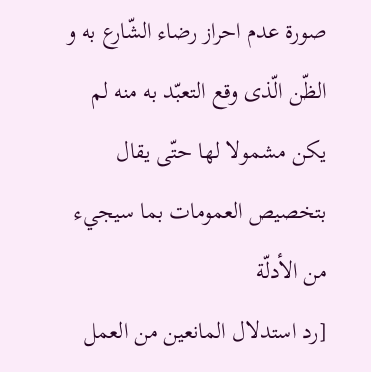صورة عدم احراز رضاء الشّارع به و الظّن الّذى وقع التعبّد به منه لم يكن مشمولا لها حتّى يقال بتخصيص العمومات بما سيجيء من الأدلّة
[رد استدلال المانعين من العمل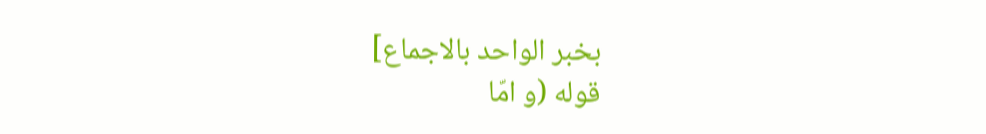بخبر الواحد بالاجماع]
قوله (و امّا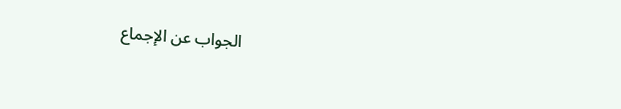الجواب عن الإجماع